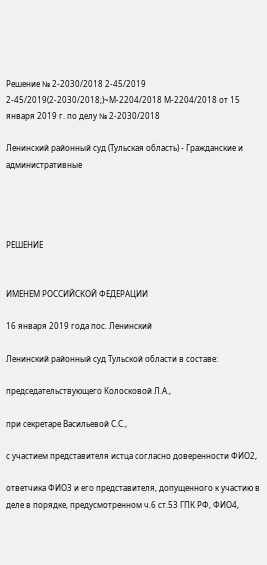Решение № 2-2030/2018 2-45/2019 2-45/2019(2-2030/2018;)~М-2204/2018 М-2204/2018 от 15 января 2019 г. по делу № 2-2030/2018

Ленинский районный суд (Тульская область) - Гражданские и административные




РЕШЕНИЕ


ИМЕНЕМ РОССИЙСКОЙ ФЕДЕРАЦИИ

16 января 2019 года пос. Ленинский

Ленинский районный суд Тульской области в составе:

председательствующего Колосковой Л.А.,

при секретаре Васильевой С.С.,

с участием представителя истца согласно доверенности ФИО2,

ответчика ФИО3 и его представителя, допущенного к участию в деле в порядке, предусмотренном ч.6 ст.53 ГПК РФ, ФИО4,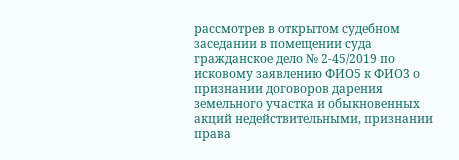рассмотрев в открытом судебном заседании в помещении суда гражданское дело № 2-45/2019 по исковому заявлению ФИО5 к ФИО3 о признании договоров дарения земельного участка и обыкновенных акций недействительными, признании права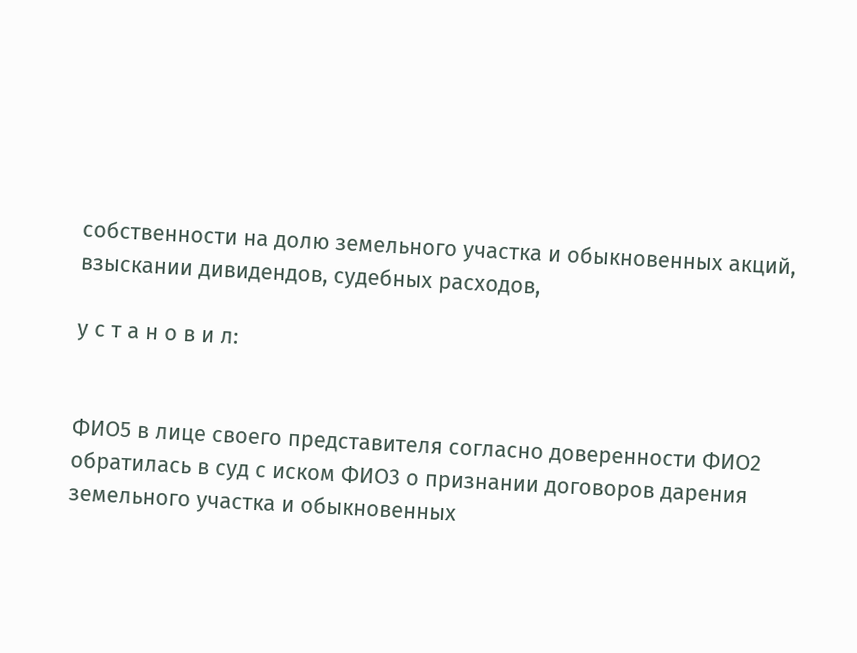собственности на долю земельного участка и обыкновенных акций, взыскании дивидендов, судебных расходов,

у с т а н о в и л:


ФИО5 в лице своего представителя согласно доверенности ФИО2 обратилась в суд с иском ФИО3 о признании договоров дарения земельного участка и обыкновенных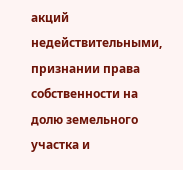акций недействительными, признании права собственности на долю земельного участка и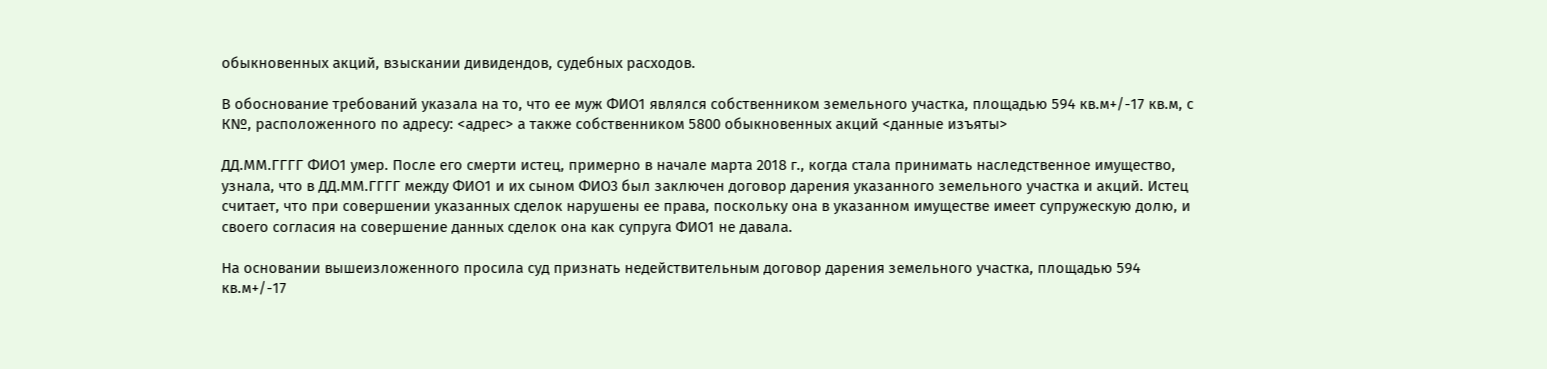обыкновенных акций, взыскании дивидендов, судебных расходов.

В обоснование требований указала на то, что ее муж ФИО1 являлся собственником земельного участка, площадью 594 кв.м+/-17 кв.м, с К№, расположенного по адресу: <адрес> а также собственником 5800 обыкновенных акций <данные изъяты>

ДД.ММ.ГГГГ ФИО1 умер. После его смерти истец, примерно в начале марта 2018 г., когда стала принимать наследственное имущество, узнала, что в ДД.ММ.ГГГГ между ФИО1 и их сыном ФИО3 был заключен договор дарения указанного земельного участка и акций. Истец считает, что при совершении указанных сделок нарушены ее права, поскольку она в указанном имуществе имеет супружескую долю, и своего согласия на совершение данных сделок она как супруга ФИО1 не давала.

На основании вышеизложенного просила суд признать недействительным договор дарения земельного участка, площадью 594 кв.м+/-17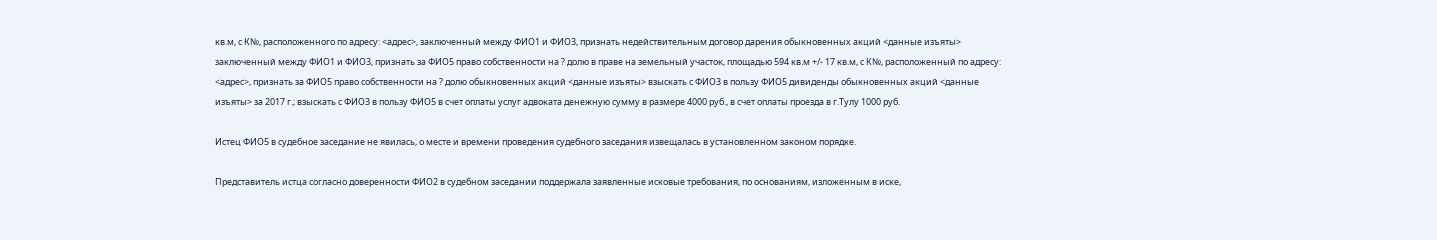кв.м, с К№, расположенного по адресу: <адрес>, заключенный между ФИО1 и ФИО3, признать недействительным договор дарения обыкновенных акций <данные изъяты> заключенный между ФИО1 и ФИО3, признать за ФИО5 право собственности на ? долю в праве на земельный участок, площадью 594 кв.м +/- 17 кв.м, с К№, расположенный по адресу: <адрес>, признать за ФИО5 право собственности на ? долю обыкновенных акций <данные изъяты> взыскать с ФИО3 в пользу ФИО5 дивиденды обыкновенных акций <данные изъяты> за 2017 г.; взыскать с ФИО3 в пользу ФИО5 в счет оплаты услуг адвоката денежную сумму в размере 4000 руб., в счет оплаты проезда в г.Тулу 1000 руб.

Истец ФИО5 в судебное заседание не явилась, о месте и времени проведения судебного заседания извещалась в установленном законом порядке.

Представитель истца согласно доверенности ФИО2 в судебном заседании поддержала заявленные исковые требования, по основаниям, изложенным в иске,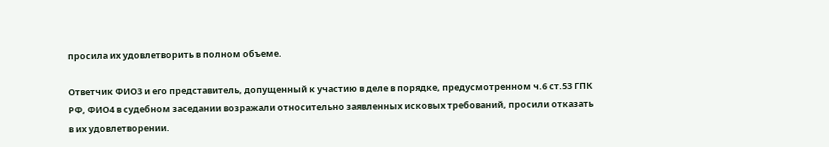просила их удовлетворить в полном объеме.

Ответчик ФИО3 и его представитель, допущенный к участию в деле в порядке, предусмотренном ч.6 ст.53 ГПК РФ, ФИО4 в судебном заседании возражали относительно заявленных исковых требований, просили отказать в их удовлетворении.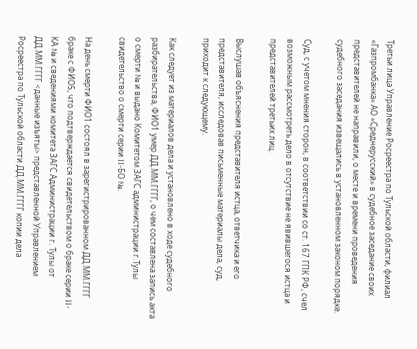Третьи лица Управление Росреестра по Тульской области, филиал «Газпромбанка» АО «Среднерусский» в судебное заседание своих представителей не направили, о месте и времени проведения судебного заседания извещались в установленном законом порядке.

Суд, с учетом мнения сторон, в соответствии со ст. 167 ГПК РФ, счел возможным рассмотреть дело в отсутствие не явившегося истца и представителей третьих лиц.

Выслушав объяснения представителя истца, ответчика и его представителя, исследовав письменные материалы дела, суд, приходит к следующему.

Как следует из материалов дела и установлено в ходе судебного разбирательства, ФИО1 умер ДД.ММ.ГГГГ, о чем составлена запись акта о смерти № и выдано Комитетом ЗАГС администрации г.Тулы свидетельство о смерти серии II-БО №.

На день смерти ФИО1 состоял в зарегистрированном ДД.ММ.ГГГГ браке с ФИО5, что подтверждается свидетельством о браке серии II-КА № и сведениями комитета ЗАГС Администрации г. Тулы от ДД.ММ.ГГГГ <данные изъяты> представленной Управлением Росреестра по Тульской области ДД.ММ.ГГГГ копии дела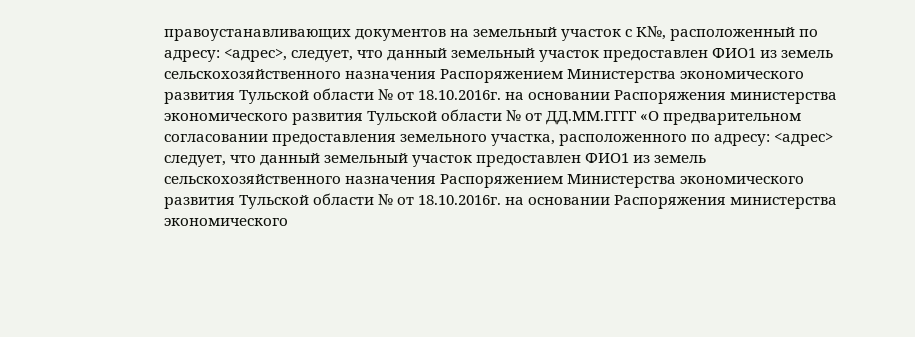правоустанавливающих документов на земельный участок с К№, расположенный по адресу: <адрес>, следует, что данный земельный участок предоставлен ФИО1 из земель сельскохозяйственного назначения Распоряжением Министерства экономического развития Тульской области № от 18.10.2016г. на основании Распоряжения министерства экономического развития Тульской области № от ДД.ММ.ГГГГ «О предварительном согласовании предоставления земельного участка, расположенного по адресу: <адрес> следует, что данный земельный участок предоставлен ФИО1 из земель сельскохозяйственного назначения Распоряжением Министерства экономического развития Тульской области № от 18.10.2016г. на основании Распоряжения министерства экономического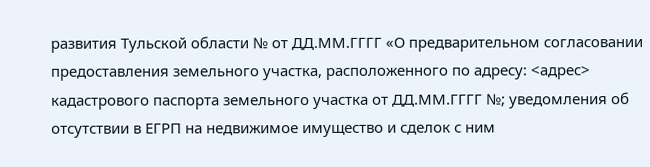развития Тульской области № от ДД.ММ.ГГГГ «О предварительном согласовании предоставления земельного участка, расположенного по адресу: <адрес> кадастрового паспорта земельного участка от ДД.ММ.ГГГГ №; уведомления об отсутствии в ЕГРП на недвижимое имущество и сделок с ним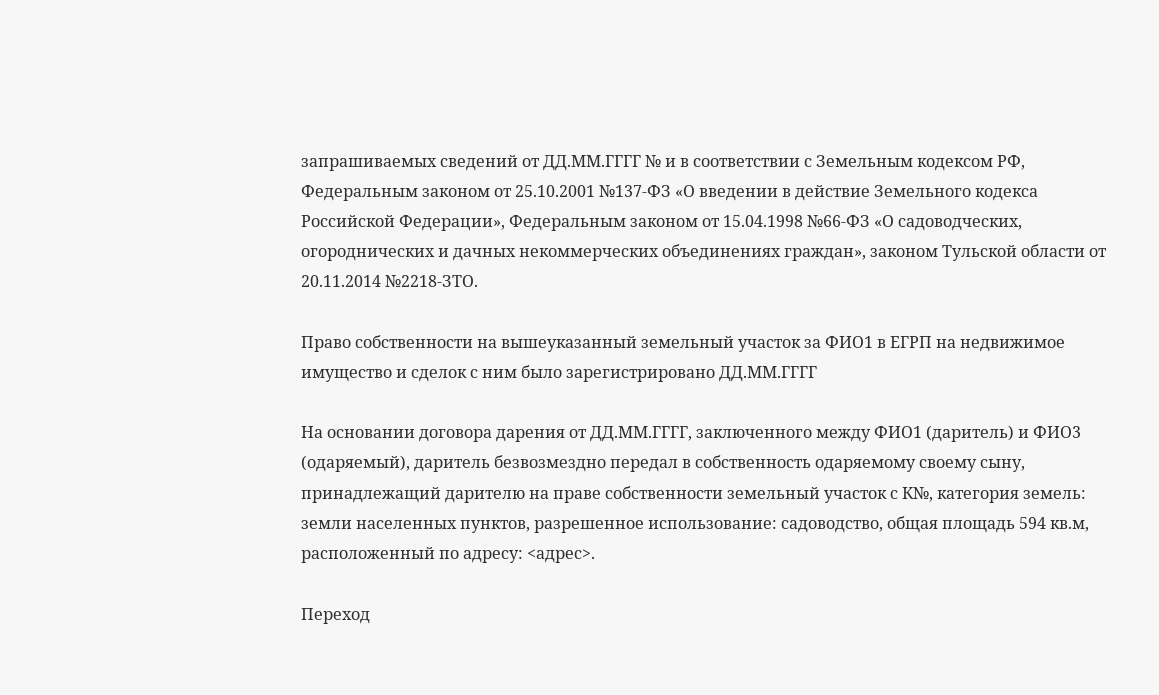запрашиваемых сведений от ДД.ММ.ГГГГ № и в соответствии с Земельным кодексом РФ, Федеральным законом от 25.10.2001 №137-ФЗ «О введении в действие Земельного кодекса Российской Федерации», Федеральным законом от 15.04.1998 №66-ФЗ «О садоводческих, огороднических и дачных некоммерческих объединениях граждан», законом Тульской области от 20.11.2014 №2218-ЗТО.

Право собственности на вышеуказанный земельный участок за ФИО1 в ЕГРП на недвижимое имущество и сделок с ним было зарегистрировано ДД.ММ.ГГГГ

На основании договора дарения от ДД.ММ.ГГГГ, заключенного между ФИО1 (даритель) и ФИО3 (одаряемый), даритель безвозмездно передал в собственность одаряемому своему сыну, принадлежащий дарителю на праве собственности земельный участок с К№, категория земель: земли населенных пунктов, разрешенное использование: садоводство, общая площадь 594 кв.м, расположенный по адресу: <адрес>.

Переход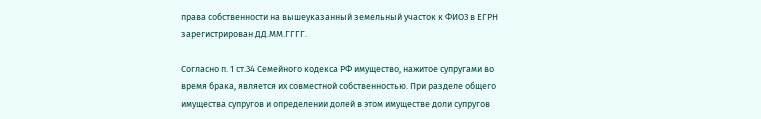права собственности на вышеуказанный земельный участок к ФИО3 в ЕГРН зарегистрирован ДД.ММ.ГГГГ.

Согласно п. 1 ст.34 Семейного кодекса РФ имущество, нажитое супругами во время брака, является их совместной собственностью. При разделе общего имущества супругов и определении долей в этом имуществе доли супругов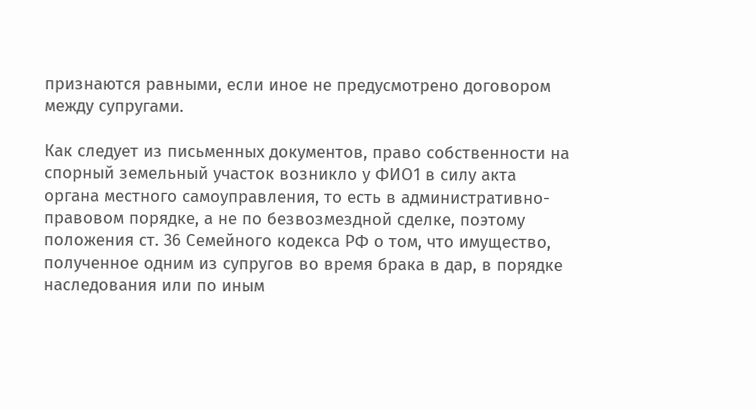признаются равными, если иное не предусмотрено договором между супругами.

Как следует из письменных документов, право собственности на спорный земельный участок возникло у ФИО1 в силу акта органа местного самоуправления, то есть в административно-правовом порядке, а не по безвозмездной сделке, поэтому положения ст. 36 Семейного кодекса РФ о том, что имущество, полученное одним из супругов во время брака в дар, в порядке наследования или по иным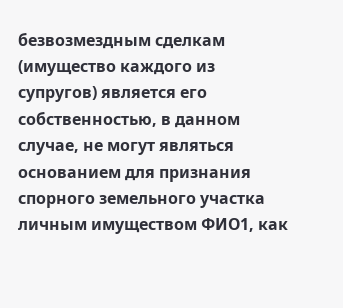безвозмездным сделкам (имущество каждого из супругов) является его собственностью, в данном случае, не могут являться основанием для признания спорного земельного участка личным имуществом ФИО1, как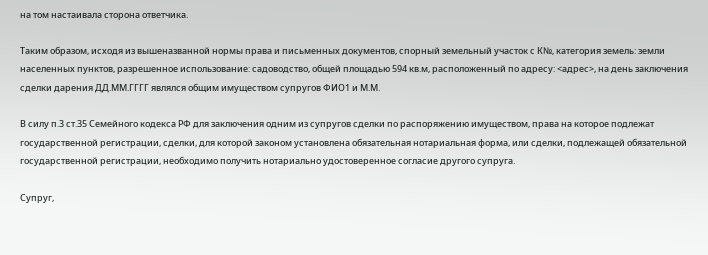на том настаивала сторона ответчика.

Таким образом, исходя из вышеназванной нормы права и письменных документов, спорный земельный участок с К№, категория земель: земли населенных пунктов, разрешенное использование: садоводство, общей площадью 594 кв.м, расположенный по адресу: <адрес>, на день заключения сделки дарения ДД.ММ.ГГГГ являлся общим имуществом супругов ФИО1 и М.М.

В силу п.3 ст.35 Семейного кодекса РФ для заключения одним из супругов сделки по распоряжению имуществом, права на которое подлежат государственной регистрации, сделки, для которой законом установлена обязательная нотариальная форма, или сделки, подлежащей обязательной государственной регистрации, необходимо получить нотариально удостоверенное согласие другого супруга.

Супруг,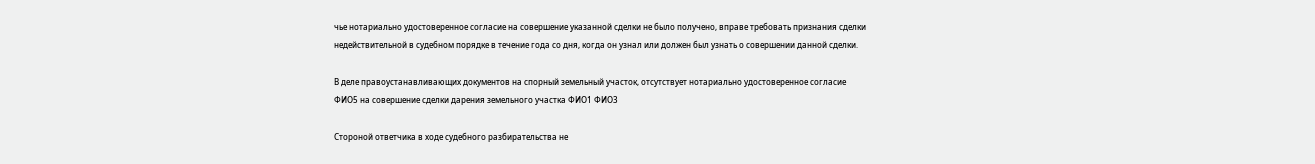чье нотариально удостоверенное согласие на совершение указанной сделки не было получено, вправе требовать признания сделки недействительной в судебном порядке в течение года со дня, когда он узнал или должен был узнать о совершении данной сделки.

В деле правоустанавливающих документов на спорный земельный участок, отсутствует нотариально удостоверенное согласие ФИО5 на совершение сделки дарения земельного участка ФИО1 ФИО3

Стороной ответчика в ходе судебного разбирательства не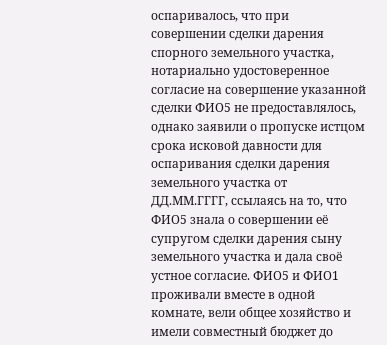оспаривалось, что при совершении сделки дарения спорного земельного участка, нотариально удостоверенное согласие на совершение указанной сделки ФИО5 не предоставлялось, однако заявили о пропуске истцом срока исковой давности для оспаривания сделки дарения земельного участка от ДД.ММ.ГГГГ, ссылаясь на то, что ФИО5 знала о совершении её супругом сделки дарения сыну земельного участка и дала своё устное согласие. ФИО5 и ФИО1 проживали вместе в одной комнате, вели общее хозяйство и имели совместный бюджет до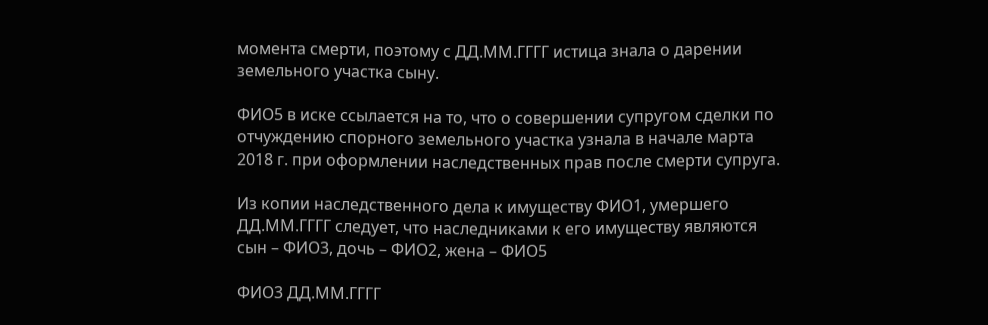момента смерти, поэтому с ДД.ММ.ГГГГ истица знала о дарении земельного участка сыну.

ФИО5 в иске ссылается на то, что о совершении супругом сделки по отчуждению спорного земельного участка узнала в начале марта 2018 г. при оформлении наследственных прав после смерти супруга.

Из копии наследственного дела к имуществу ФИО1, умершего ДД.ММ.ГГГГ следует, что наследниками к его имуществу являются сын – ФИО3, дочь – ФИО2, жена – ФИО5

ФИО3 ДД.ММ.ГГГГ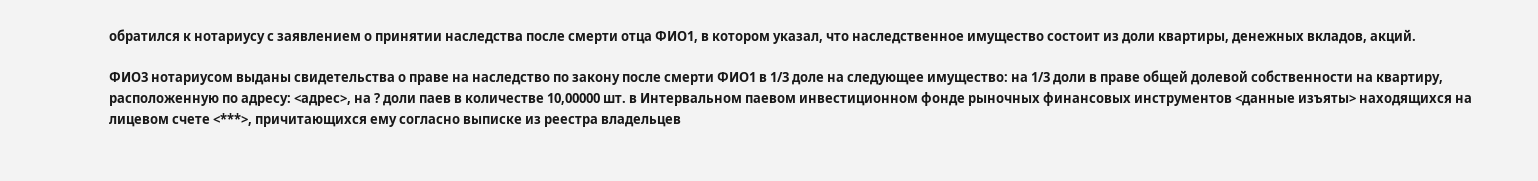обратился к нотариусу с заявлением о принятии наследства после смерти отца ФИО1, в котором указал, что наследственное имущество состоит из доли квартиры, денежных вкладов, акций.

ФИО3 нотариусом выданы свидетельства о праве на наследство по закону после смерти ФИО1 в 1/3 доле на следующее имущество: на 1/3 доли в праве общей долевой собственности на квартиру, расположенную по адресу: <адрес>, на ? доли паев в количестве 10,00000 шт. в Интервальном паевом инвестиционном фонде рыночных финансовых инструментов <данные изъяты> находящихся на лицевом счете <***>, причитающихся ему согласно выписке из реестра владельцев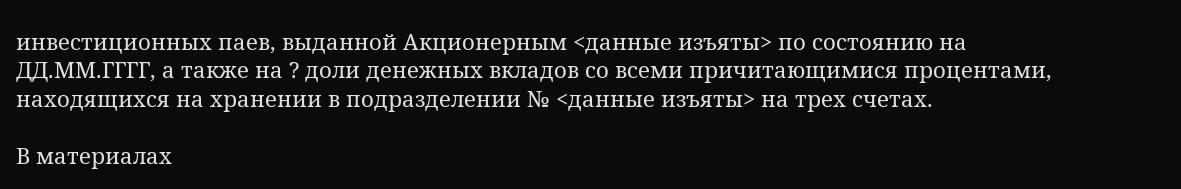инвестиционных паев, выданной Акционерным <данные изъяты> по состоянию на ДД.ММ.ГГГГ, а также на ? доли денежных вкладов со всеми причитающимися процентами, находящихся на хранении в подразделении № <данные изъяты> на трех счетах.

В материалах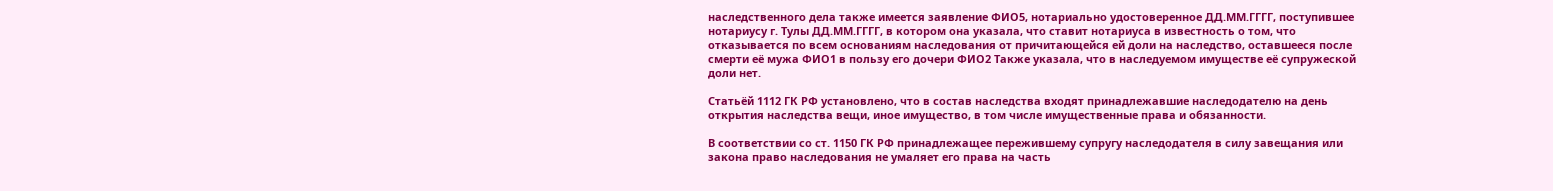наследственного дела также имеется заявление ФИО5, нотариально удостоверенное ДД.ММ.ГГГГ, поступившее нотариусу г. Тулы ДД.ММ.ГГГГ, в котором она указала, что ставит нотариуса в известность о том, что отказывается по всем основаниям наследования от причитающейся ей доли на наследство, оставшееся после смерти её мужа ФИО1 в пользу его дочери ФИО2 Также указала, что в наследуемом имуществе её супружеской доли нет.

Статьёй 1112 ГК РФ установлено, что в состав наследства входят принадлежавшие наследодателю на день открытия наследства вещи, иное имущество, в том числе имущественные права и обязанности.

В соответствии со ст. 1150 ГК РФ принадлежащее пережившему супругу наследодателя в силу завещания или закона право наследования не умаляет его права на часть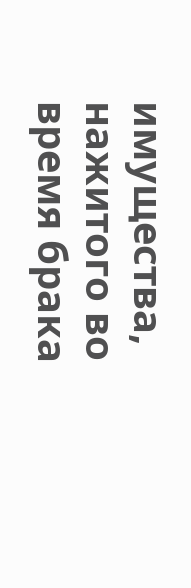имущества, нажитого во время брака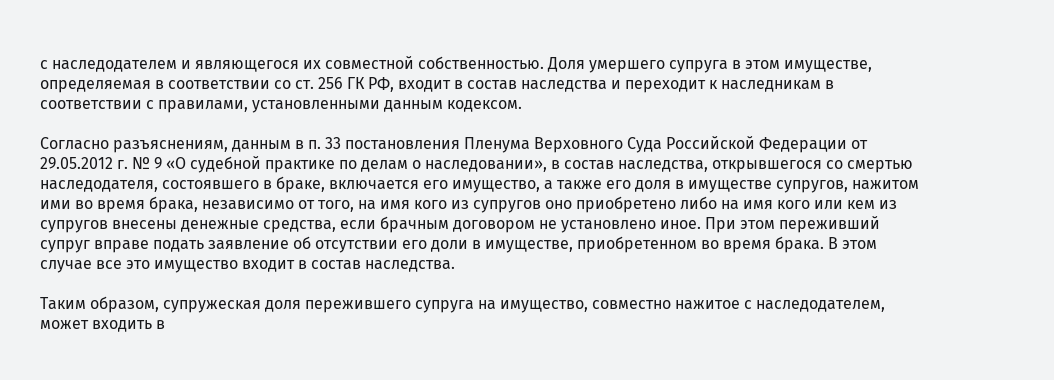с наследодателем и являющегося их совместной собственностью. Доля умершего супруга в этом имуществе, определяемая в соответствии со ст. 256 ГК РФ, входит в состав наследства и переходит к наследникам в соответствии с правилами, установленными данным кодексом.

Согласно разъяснениям, данным в п. 33 постановления Пленума Верховного Суда Российской Федерации от 29.05.2012 г. № 9 «О судебной практике по делам о наследовании», в состав наследства, открывшегося со смертью наследодателя, состоявшего в браке, включается его имущество, а также его доля в имуществе супругов, нажитом ими во время брака, независимо от того, на имя кого из супругов оно приобретено либо на имя кого или кем из супругов внесены денежные средства, если брачным договором не установлено иное. При этом переживший супруг вправе подать заявление об отсутствии его доли в имуществе, приобретенном во время брака. В этом случае все это имущество входит в состав наследства.

Таким образом, супружеская доля пережившего супруга на имущество, совместно нажитое с наследодателем, может входить в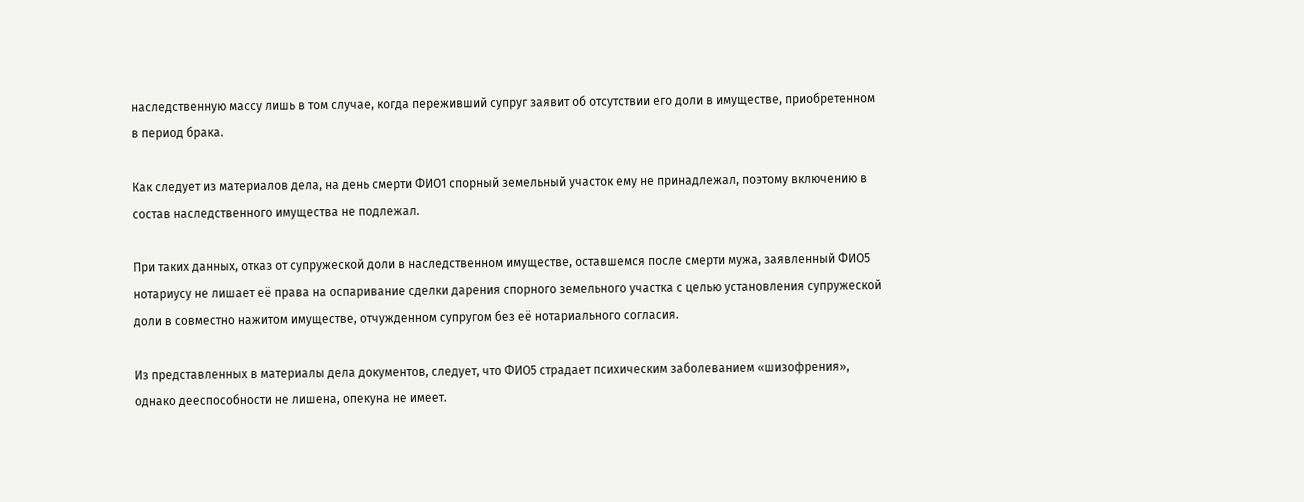наследственную массу лишь в том случае, когда переживший супруг заявит об отсутствии его доли в имуществе, приобретенном в период брака.

Как следует из материалов дела, на день смерти ФИО1 спорный земельный участок ему не принадлежал, поэтому включению в состав наследственного имущества не подлежал.

При таких данных, отказ от супружеской доли в наследственном имуществе, оставшемся после смерти мужа, заявленный ФИО5 нотариусу не лишает её права на оспаривание сделки дарения спорного земельного участка с целью установления супружеской доли в совместно нажитом имуществе, отчужденном супругом без её нотариального согласия.

Из представленных в материалы дела документов, следует, что ФИО5 страдает психическим заболеванием «шизофрения», однако дееспособности не лишена, опекуна не имеет.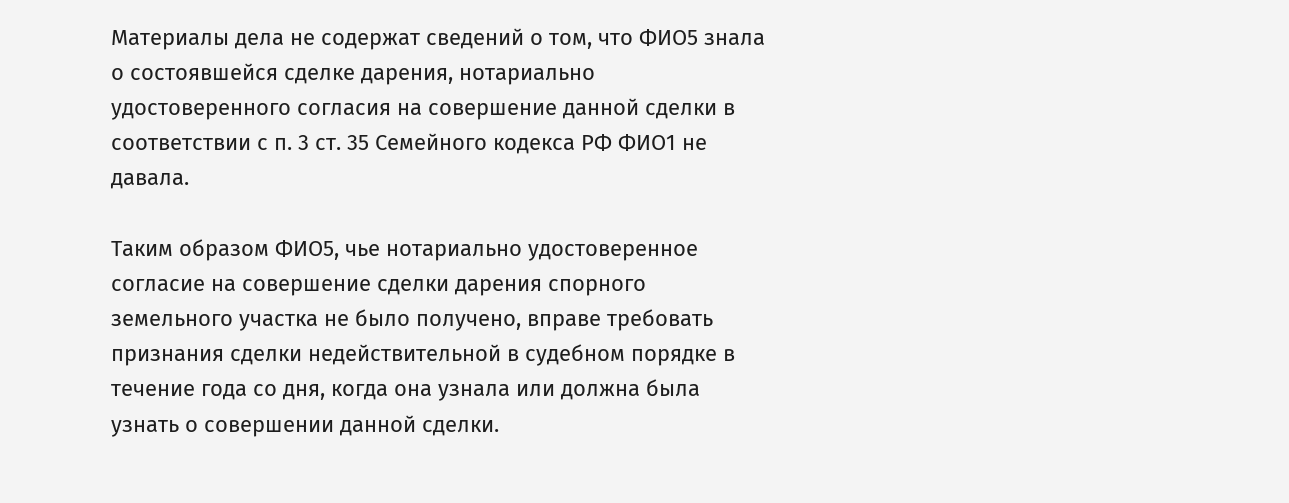Материалы дела не содержат сведений о том, что ФИО5 знала о состоявшейся сделке дарения, нотариально удостоверенного согласия на совершение данной сделки в соответствии с п. 3 ст. 35 Семейного кодекса РФ ФИО1 не давала.

Таким образом ФИО5, чье нотариально удостоверенное согласие на совершение сделки дарения спорного земельного участка не было получено, вправе требовать признания сделки недействительной в судебном порядке в течение года со дня, когда она узнала или должна была узнать о совершении данной сделки.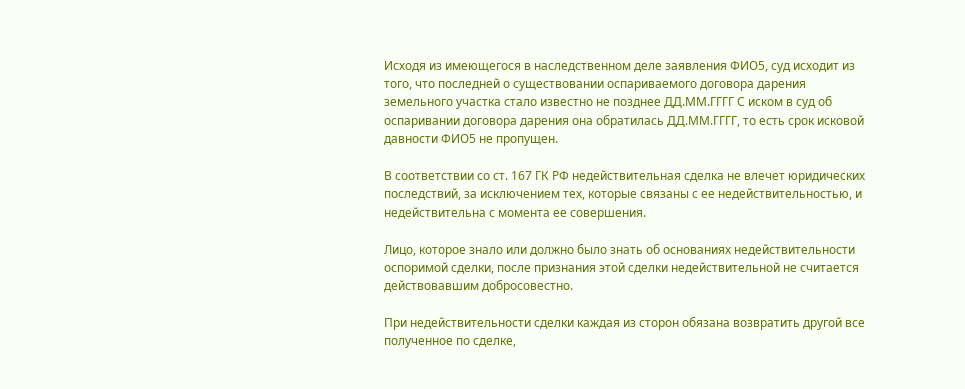Исходя из имеющегося в наследственном деле заявления ФИО5, суд исходит из того, что последней о существовании оспариваемого договора дарения земельного участка стало известно не позднее ДД.ММ.ГГГГ С иском в суд об оспаривании договора дарения она обратилась ДД.ММ.ГГГГ, то есть срок исковой давности ФИО5 не пропущен.

В соответствии со ст. 167 ГК РФ недействительная сделка не влечет юридических последствий, за исключением тех, которые связаны с ее недействительностью, и недействительна с момента ее совершения.

Лицо, которое знало или должно было знать об основаниях недействительности оспоримой сделки, после признания этой сделки недействительной не считается действовавшим добросовестно.

При недействительности сделки каждая из сторон обязана возвратить другой все полученное по сделке,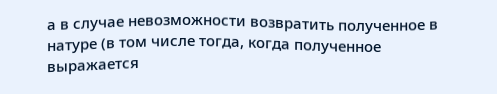а в случае невозможности возвратить полученное в натуре (в том числе тогда, когда полученное выражается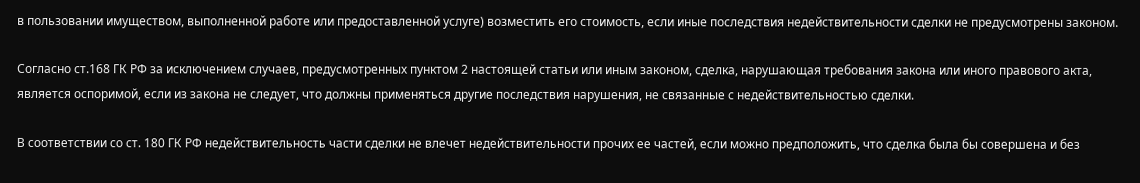в пользовании имуществом, выполненной работе или предоставленной услуге) возместить его стоимость, если иные последствия недействительности сделки не предусмотрены законом.

Согласно ст.168 ГК РФ за исключением случаев, предусмотренных пунктом 2 настоящей статьи или иным законом, сделка, нарушающая требования закона или иного правового акта, является оспоримой, если из закона не следует, что должны применяться другие последствия нарушения, не связанные с недействительностью сделки.

В соответствии со ст. 180 ГК РФ недействительность части сделки не влечет недействительности прочих ее частей, если можно предположить, что сделка была бы совершена и без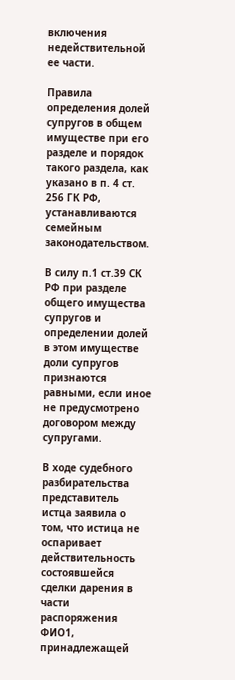включения недействительной ее части.

Правила определения долей супругов в общем имуществе при его разделе и порядок такого раздела, как указано в п. 4 ст. 256 ГК РФ, устанавливаются семейным законодательством.

В силу п.1 ст.39 СК РФ при разделе общего имущества супругов и определении долей в этом имуществе доли супругов признаются равными, если иное не предусмотрено договором между супругами.

В ходе судебного разбирательства представитель истца заявила о том, что истица не оспаривает действительность состоявшейся сделки дарения в части распоряжения ФИО1, принадлежащей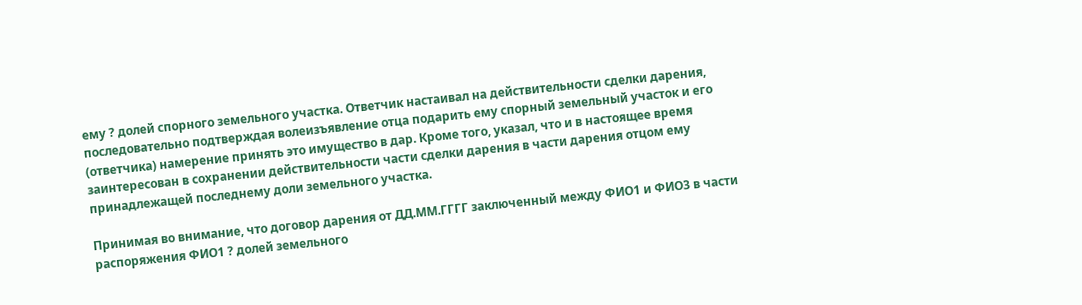ему ? долей спорного земельного участка. Ответчик настаивал на действительности сделки дарения, последовательно подтверждая волеизъявление отца подарить ему спорный земельный участок и его (ответчика) намерение принять это имущество в дар. Кроме того, указал, что и в настоящее время заинтересован в сохранении действительности части сделки дарения в части дарения отцом ему принадлежащей последнему доли земельного участка.

Принимая во внимание, что договор дарения от ДД.ММ.ГГГГ заключенный между ФИО1 и ФИО3 в части распоряжения ФИО1 ? долей земельного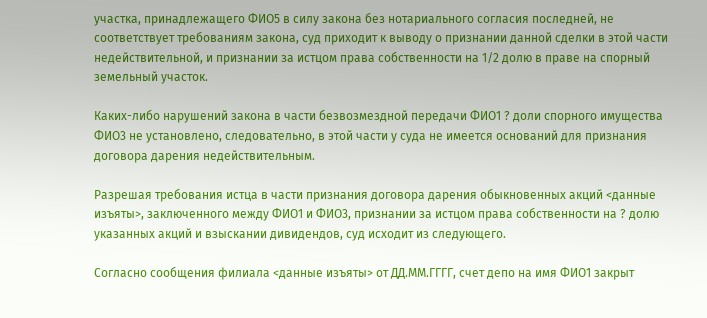участка, принадлежащего ФИО5 в силу закона без нотариального согласия последней, не соответствует требованиям закона, суд приходит к выводу о признании данной сделки в этой части недействительной, и признании за истцом права собственности на 1/2 долю в праве на спорный земельный участок.

Каких-либо нарушений закона в части безвозмездной передачи ФИО1 ? доли спорного имущества ФИО3 не установлено, следовательно, в этой части у суда не имеется оснований для признания договора дарения недействительным.

Разрешая требования истца в части признания договора дарения обыкновенных акций <данные изъяты>, заключенного между ФИО1 и ФИО3, признании за истцом права собственности на ? долю указанных акций и взыскании дивидендов, суд исходит из следующего.

Согласно сообщения филиала <данные изъяты> от ДД.ММ.ГГГГ, счет депо на имя ФИО1 закрыт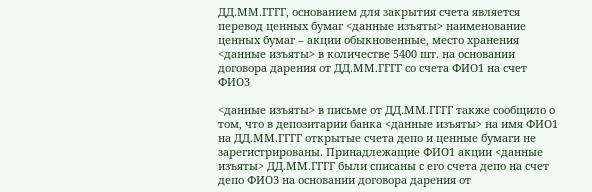ДД.ММ.ГГГГ, основанием для закрытия счета является перевод ценных бумаг <данные изъяты> наименование ценных бумаг – акции обыкновенные, место хранения <данные изъяты> в количестве 5400 шт. на основании договора дарения от ДД.ММ.ГГГГ со счета ФИО1 на счет ФИО3

<данные изъяты> в письме от ДД.ММ.ГГГГ также сообщило о том, что в депозитарии банка <данные изъяты> на имя ФИО1 на ДД.ММ.ГГГГ открытые счета депо и ценные бумаги не зарегистрированы. Принадлежащие ФИО1 акции <данные изъяты> ДД.ММ.ГГГГ были списаны с его счета депо на счет депо ФИО3 на основании договора дарения от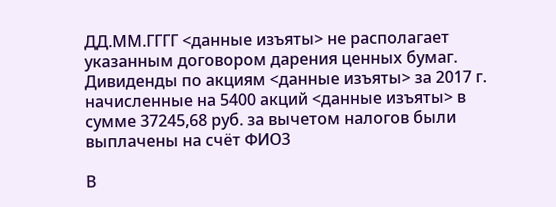ДД.ММ.ГГГГ <данные изъяты> не располагает указанным договором дарения ценных бумаг. Дивиденды по акциям <данные изъяты> за 2017 г. начисленные на 5400 акций <данные изъяты> в сумме 37245,68 руб. за вычетом налогов были выплачены на счёт ФИО3

В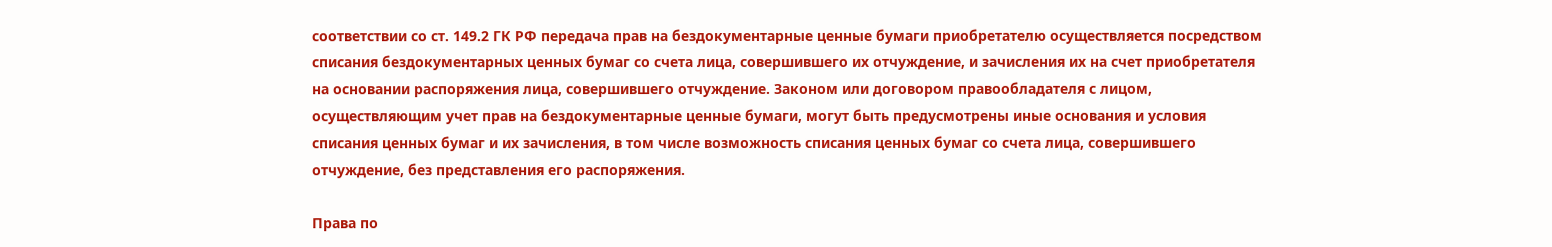соответствии со ст. 149.2 ГК РФ передача прав на бездокументарные ценные бумаги приобретателю осуществляется посредством списания бездокументарных ценных бумаг со счета лица, совершившего их отчуждение, и зачисления их на счет приобретателя на основании распоряжения лица, совершившего отчуждение. Законом или договором правообладателя с лицом, осуществляющим учет прав на бездокументарные ценные бумаги, могут быть предусмотрены иные основания и условия списания ценных бумаг и их зачисления, в том числе возможность списания ценных бумаг со счета лица, совершившего отчуждение, без представления его распоряжения.

Права по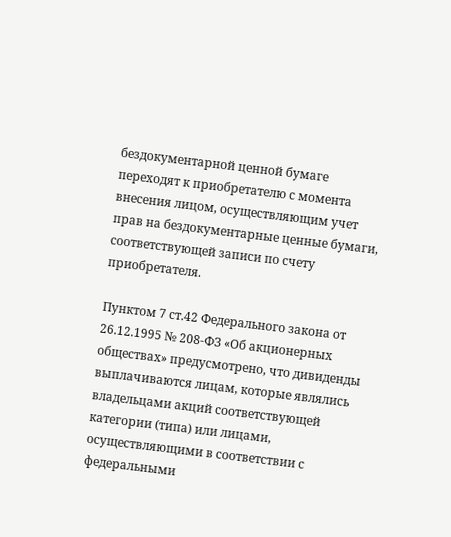бездокументарной ценной бумаге переходят к приобретателю с момента внесения лицом, осуществляющим учет прав на бездокументарные ценные бумаги, соответствующей записи по счету приобретателя.

Пунктом 7 ст.42 Федерального закона от 26.12.1995 № 208-ФЗ «Об акционерных обществах» предусмотрено, что дивиденды выплачиваются лицам, которые являлись владельцами акций соответствующей категории (типа) или лицами, осуществляющими в соответствии с федеральными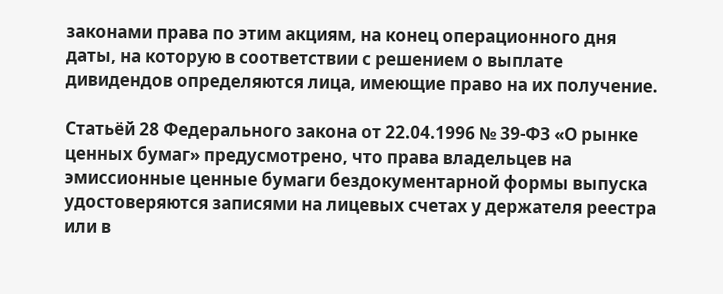законами права по этим акциям, на конец операционного дня даты, на которую в соответствии с решением о выплате дивидендов определяются лица, имеющие право на их получение.

Статьёй 28 Федерального закона от 22.04.1996 № 39-ФЗ «О рынке ценных бумаг» предусмотрено, что права владельцев на эмиссионные ценные бумаги бездокументарной формы выпуска удостоверяются записями на лицевых счетах у держателя реестра или в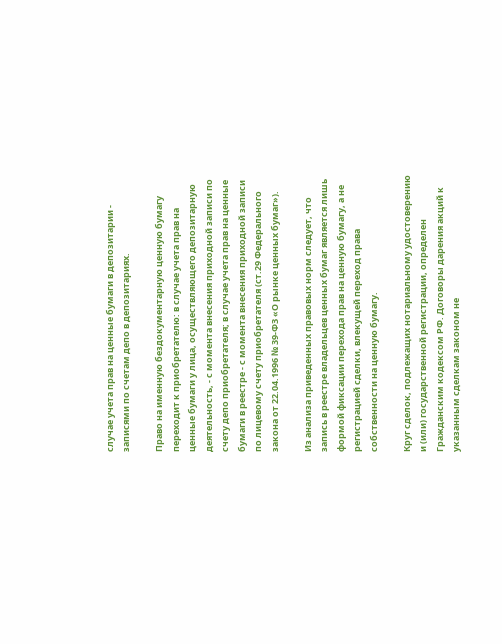случае учета прав на ценные бумаги в депозитарии - записями по счетам депо в депозитариях.

Право на именную бездокументарную ценную бумагу переходит к приобретателю: в случае учета прав на ценные бумаги у лица, осуществляющего депозитарную деятельность, - с момента внесения приходной записи по счету депо приобретателя; в случае учета прав на ценные бумаги в реестре - с момента внесения приходной записи по лицевому счету приобретателя (ст.29 Федерального закона от 22.04.1996 № 39-ФЗ «О рынке ценных бумаг»).

Из анализа приведенных правовых норм следует, что запись в реестре владельцев ценных бумаг является лишь формой фиксации перехода прав на ценную бумагу, а не регистрацией сделки, влекущей переход права собственности на ценную бумагу.

Круг сделок, подлежащих нотариальному удостоверению и (или) государственной регистрации, определен Гражданским кодексом РФ. Договоры дарения акций к указанным сделкам законом не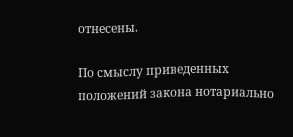отнесены.

По смыслу приведенных положений закона нотариально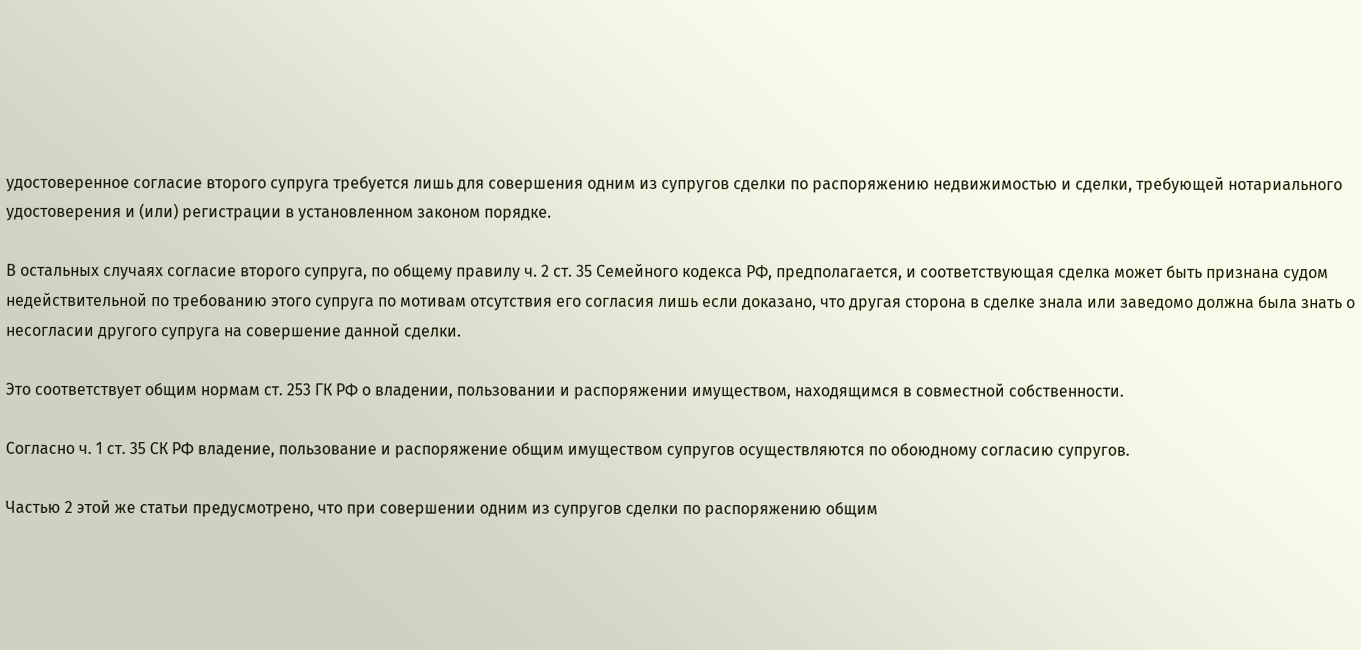удостоверенное согласие второго супруга требуется лишь для совершения одним из супругов сделки по распоряжению недвижимостью и сделки, требующей нотариального удостоверения и (или) регистрации в установленном законом порядке.

В остальных случаях согласие второго супруга, по общему правилу ч. 2 ст. 35 Семейного кодекса РФ, предполагается, и соответствующая сделка может быть признана судом недействительной по требованию этого супруга по мотивам отсутствия его согласия лишь если доказано, что другая сторона в сделке знала или заведомо должна была знать о несогласии другого супруга на совершение данной сделки.

Это соответствует общим нормам ст. 253 ГК РФ о владении, пользовании и распоряжении имуществом, находящимся в совместной собственности.

Согласно ч. 1 ст. 35 СК РФ владение, пользование и распоряжение общим имуществом супругов осуществляются по обоюдному согласию супругов.

Частью 2 этой же статьи предусмотрено, что при совершении одним из супругов сделки по распоряжению общим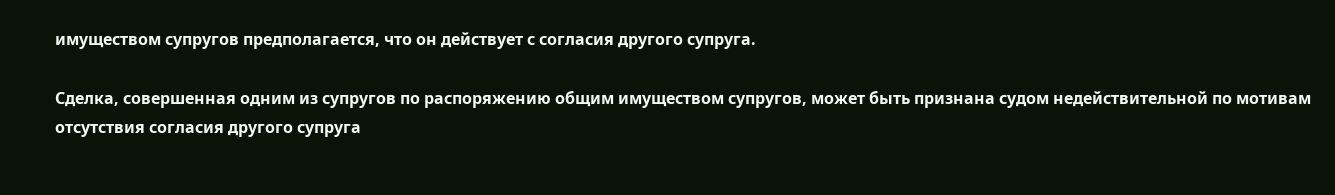имуществом супругов предполагается, что он действует с согласия другого супруга.

Сделка, совершенная одним из супругов по распоряжению общим имуществом супругов, может быть признана судом недействительной по мотивам отсутствия согласия другого супруга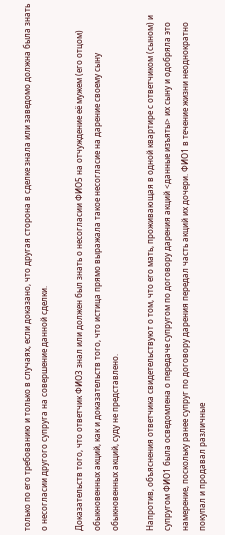только по его требованию и только в случаях, если доказано, что другая сторона в сделке знала или заведомо должна была знать о несогласии другого супруга на совершение данной сделки.

Доказательств того, что ответчик ФИО3 знал или должен был знать о несогласии ФИО5 на отчуждение её мужем (его отцом) обыкновенных акций, как и доказательств того, что истица прямо выражала такое несогласие на дарение своему сыну обыкновенных акций, суду не представлено.

Напротив, объяснения ответчика свидетельствуют о том, что его мать, проживающая в одной квартире с ответчиком (сыном) и супругом ФИО1 была осведомлена о передаче супругом по договору дарения акций <данные изъяты> их сыну и одобряла это намерение, поскольку ранее супруг по договору дарения передал часть акций их дочери. ФИО1 в течение жизни неоднократно покупал и продавал различные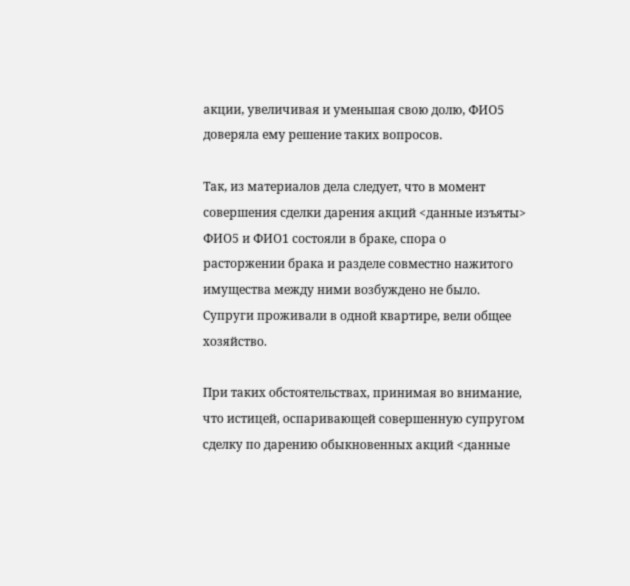акции, увеличивая и уменьшая свою долю, ФИО5 доверяла ему решение таких вопросов.

Так, из материалов дела следует, что в момент совершения сделки дарения акций <данные изъяты> ФИО5 и ФИО1 состояли в браке, спора о расторжении брака и разделе совместно нажитого имущества между ними возбуждено не было. Супруги проживали в одной квартире, вели общее хозяйство.

При таких обстоятельствах, принимая во внимание, что истицей, оспаривающей совершенную супругом сделку по дарению обыкновенных акций <данные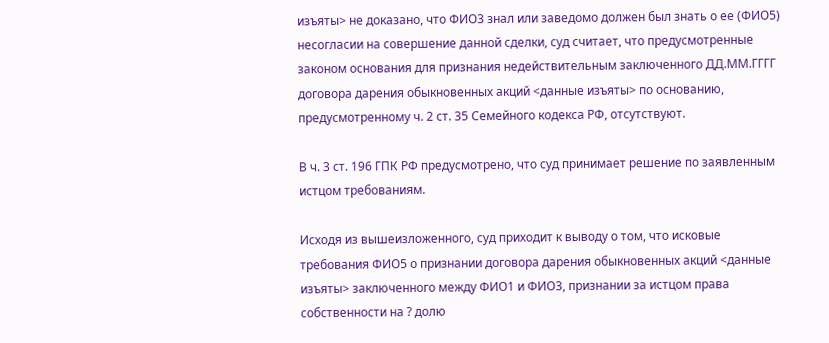изъяты> не доказано, что ФИО3 знал или заведомо должен был знать о ее (ФИО5) несогласии на совершение данной сделки, суд считает, что предусмотренные законом основания для признания недействительным заключенного ДД.ММ.ГГГГ договора дарения обыкновенных акций <данные изъяты> по основанию, предусмотренному ч. 2 ст. 35 Семейного кодекса РФ, отсутствуют.

В ч. 3 ст. 196 ГПК РФ предусмотрено, что суд принимает решение по заявленным истцом требованиям.

Исходя из вышеизложенного, суд приходит к выводу о том, что исковые требования ФИО5 о признании договора дарения обыкновенных акций <данные изъяты> заключенного между ФИО1 и ФИО3, признании за истцом права собственности на ? долю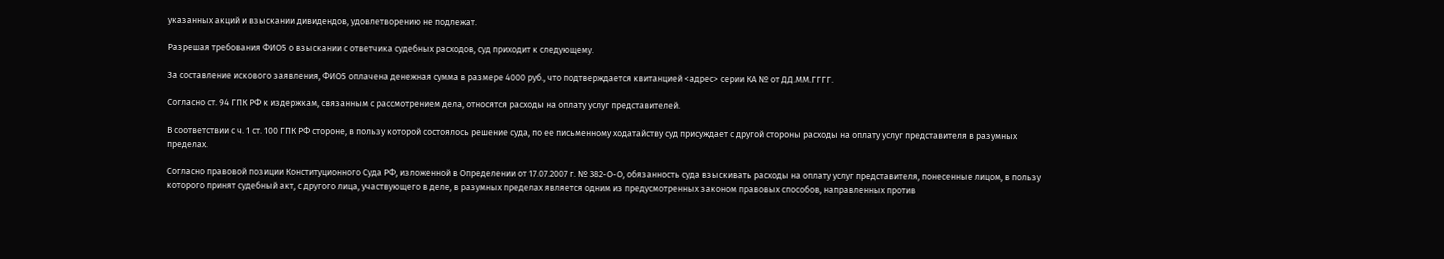указанных акций и взыскании дивидендов, удовлетворению не подлежат.

Разрешая требования ФИО5 о взыскании с ответчика судебных расходов, суд приходит к следующему.

За составление искового заявления, ФИО5 оплачена денежная сумма в размере 4000 руб., что подтверждается квитанцией <адрес> серии КА № от ДД.ММ.ГГГГ.

Согласно ст. 94 ГПК РФ к издержкам, связанным с рассмотрением дела, относятся расходы на оплату услуг представителей.

В соответствии с ч. 1 ст. 100 ГПК РФ стороне, в пользу которой состоялось решение суда, по ее письменному ходатайству суд присуждает с другой стороны расходы на оплату услуг представителя в разумных пределах.

Согласно правовой позиции Конституционного Суда РФ, изложенной в Определении от 17.07.2007 г. № 382-О-О, обязанность суда взыскивать расходы на оплату услуг представителя, понесенные лицом, в пользу которого принят судебный акт, с другого лица, участвующего в деле, в разумных пределах является одним из предусмотренных законом правовых способов, направленных против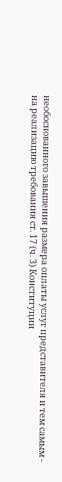необоснованного завышения размера оплаты услуг представителя и тем самым - на реализацию требования ст. 17 (ч. 3) Конституции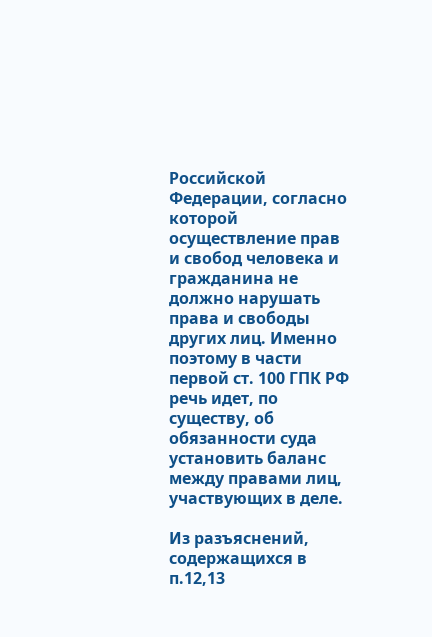Российской Федерации, согласно которой осуществление прав и свобод человека и гражданина не должно нарушать права и свободы других лиц. Именно поэтому в части первой ст. 100 ГПК РФ речь идет, по существу, об обязанности суда установить баланс между правами лиц, участвующих в деле.

Из разъяснений, содержащихся в п.12,13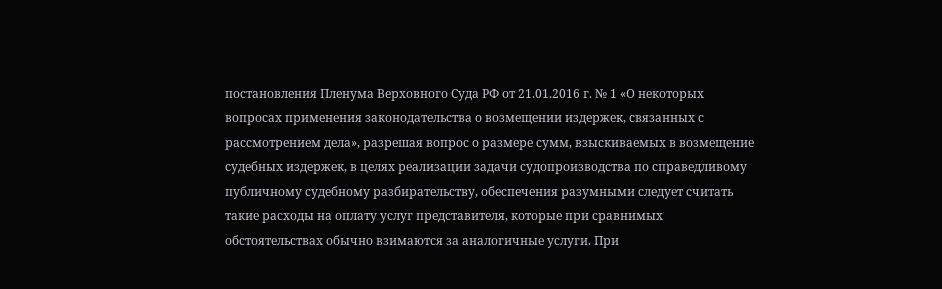постановления Пленума Верховного Суда РФ от 21.01.2016 г. № 1 «О некоторых вопросах применения законодательства о возмещении издержек, связанных с рассмотрением дела», разрешая вопрос о размере сумм, взыскиваемых в возмещение судебных издержек, в целях реализации задачи судопроизводства по справедливому публичному судебному разбирательству, обеспечения разумными следует считать такие расходы на оплату услуг представителя, которые при сравнимых обстоятельствах обычно взимаются за аналогичные услуги. При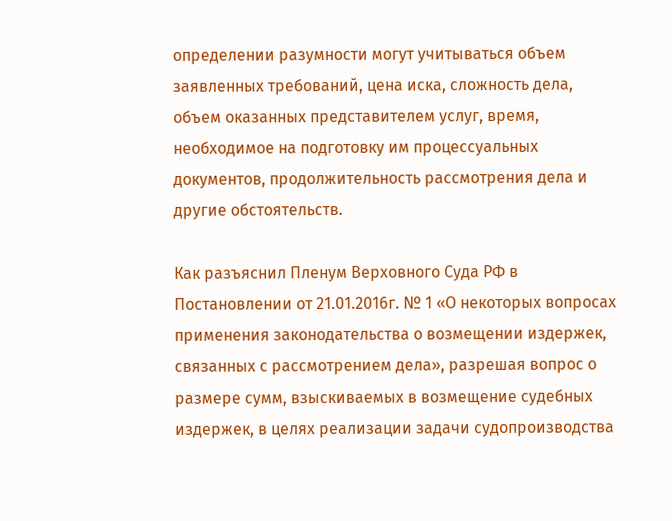определении разумности могут учитываться объем заявленных требований, цена иска, сложность дела, объем оказанных представителем услуг, время, необходимое на подготовку им процессуальных документов, продолжительность рассмотрения дела и другие обстоятельств.

Как разъяснил Пленум Верховного Суда РФ в Постановлении от 21.01.2016г. № 1 «О некоторых вопросах применения законодательства о возмещении издержек, связанных с рассмотрением дела», разрешая вопрос о размере сумм, взыскиваемых в возмещение судебных издержек, в целях реализации задачи судопроизводства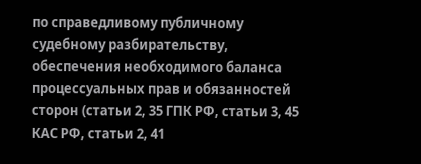по справедливому публичному судебному разбирательству, обеспечения необходимого баланса процессуальных прав и обязанностей сторон (статьи 2, 35 ГПК РФ, статьи 3, 45 КАС РФ, статьи 2, 41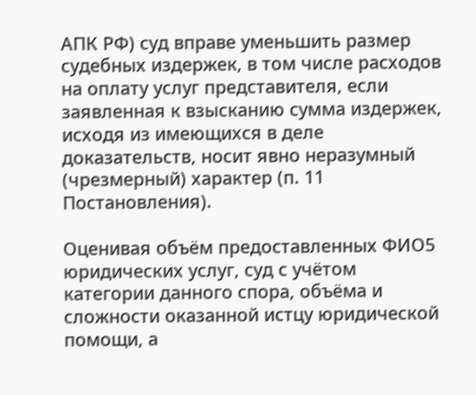АПК РФ) суд вправе уменьшить размер судебных издержек, в том числе расходов на оплату услуг представителя, если заявленная к взысканию сумма издержек, исходя из имеющихся в деле доказательств, носит явно неразумный (чрезмерный) характер (п. 11 Постановления).

Оценивая объём предоставленных ФИО5 юридических услуг, суд с учётом категории данного спора, объёма и сложности оказанной истцу юридической помощи, а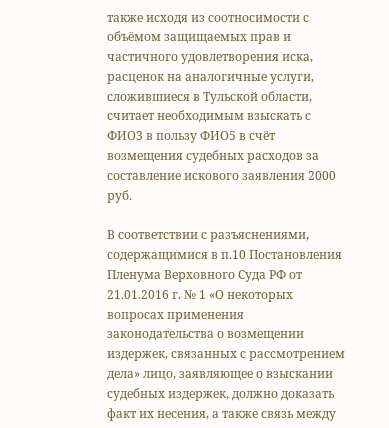также исходя из соотносимости с объёмом защищаемых прав и частичного удовлетворения иска, расценок на аналогичные услуги, сложившиеся в Тульской области, считает необходимым взыскать с ФИО3 в пользу ФИО5 в счёт возмещения судебных расходов за составление искового заявления 2000 руб.

В соответствии с разъяснениями, содержащимися в п.10 Постановления Пленума Верховного Суда РФ от 21.01.2016 г. № 1 «О некоторых вопросах применения законодательства о возмещении издержек, связанных с рассмотрением дела» лицо, заявляющее о взыскании судебных издержек, должно доказать факт их несения, а также связь между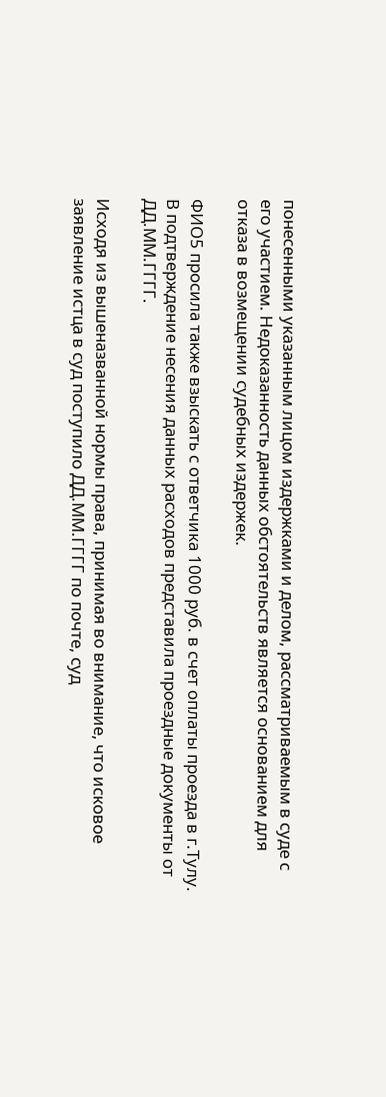понесенными указанным лицом издержками и делом, рассматриваемым в суде с его участием. Недоказанность данных обстоятельств является основанием для отказа в возмещении судебных издержек.

ФИО5 просила также взыскать с ответчика 1000 руб. в счет оплаты проезда в г.Тулу. В подтверждение несения данных расходов представила проездные документы от ДД.ММ.ГГГГ.

Исходя из вышеназванной нормы права, принимая во внимание, что исковое заявление истца в суд поступило ДД.ММ.ГГГГ по почте, суд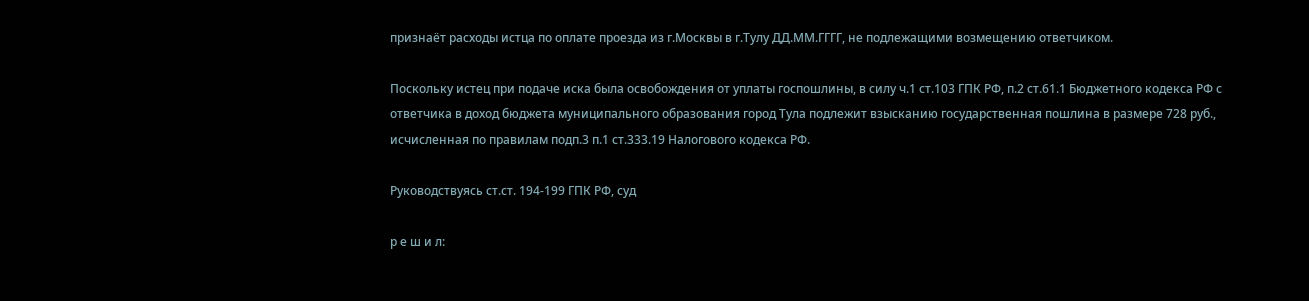признаёт расходы истца по оплате проезда из г.Москвы в г.Тулу ДД.ММ.ГГГГ, не подлежащими возмещению ответчиком.

Поскольку истец при подаче иска была освобождения от уплаты госпошлины, в силу ч.1 ст.103 ГПК РФ, п.2 ст.61.1 Бюджетного кодекса РФ с ответчика в доход бюджета муниципального образования город Тула подлежит взысканию государственная пошлина в размере 728 руб., исчисленная по правилам подп.3 п.1 ст.333.19 Налогового кодекса РФ.

Руководствуясь ст.ст. 194-199 ГПК РФ, суд

р е ш и л: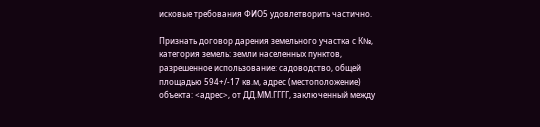исковые требования ФИО5 удовлетворить частично.

Признать договор дарения земельного участка с К№, категория земель: земли населенных пунктов, разрешенное использование: садоводство, общей площадью 594+/-17 кв.м, адрес (местоположение) объекта: <адрес>, от ДД.ММ.ГГГГ, заключенный между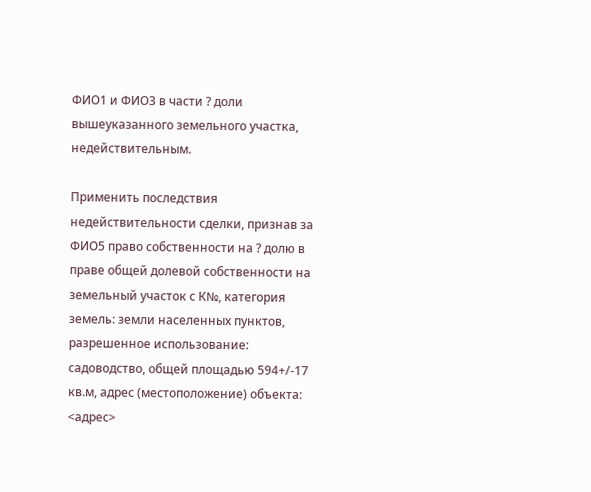ФИО1 и ФИО3 в части ? доли вышеуказанного земельного участка, недействительным.

Применить последствия недействительности сделки, признав за ФИО5 право собственности на ? долю в праве общей долевой собственности на земельный участок с К№, категория земель: земли населенных пунктов, разрешенное использование: садоводство, общей площадью 594+/-17 кв.м, адрес (местоположение) объекта: <адрес>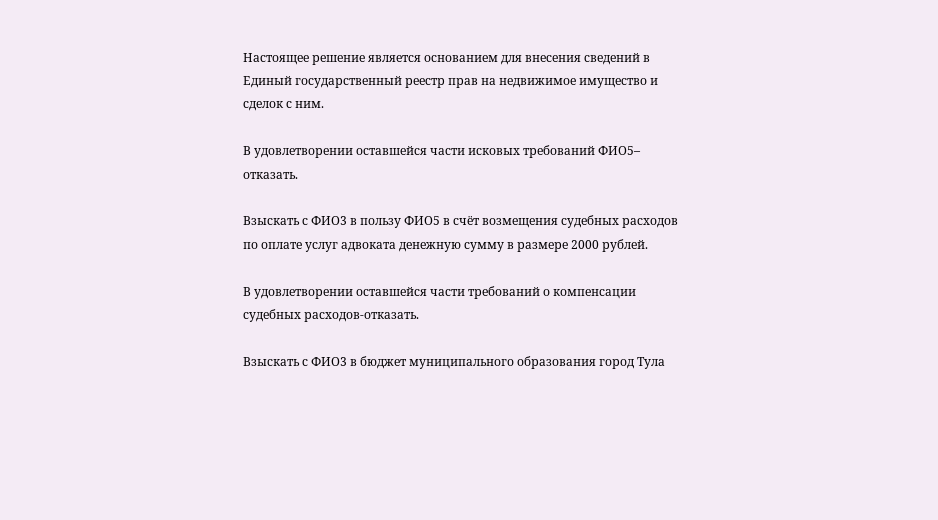Настоящее решение является основанием для внесения сведений в Единый государственный реестр прав на недвижимое имущество и сделок с ним.

В удовлетворении оставшейся части исковых требований ФИО5– отказать.

Взыскать с ФИО3 в пользу ФИО5 в счёт возмещения судебных расходов по оплате услуг адвоката денежную сумму в размере 2000 рублей.

В удовлетворении оставшейся части требований о компенсации судебных расходов-отказать.

Взыскать с ФИО3 в бюджет муниципального образования город Тула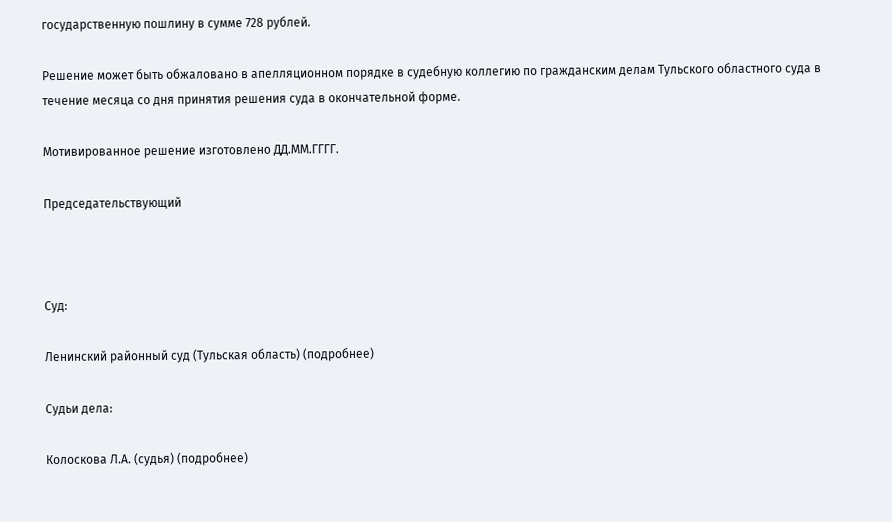государственную пошлину в сумме 728 рублей.

Решение может быть обжаловано в апелляционном порядке в судебную коллегию по гражданским делам Тульского областного суда в течение месяца со дня принятия решения суда в окончательной форме.

Мотивированное решение изготовлено ДД.ММ.ГГГГ.

Председательствующий



Суд:

Ленинский районный суд (Тульская область) (подробнее)

Судьи дела:

Колоскова Л.А. (судья) (подробнее)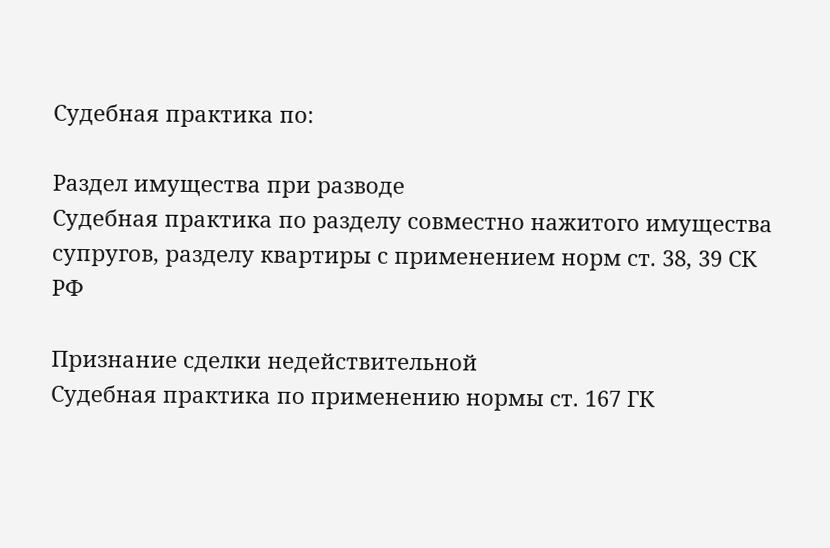Судебная практика по:

Раздел имущества при разводе
Судебная практика по разделу совместно нажитого имущества супругов, разделу квартиры с применением норм ст. 38, 39 СК РФ

Признание сделки недействительной
Судебная практика по применению нормы ст. 167 ГК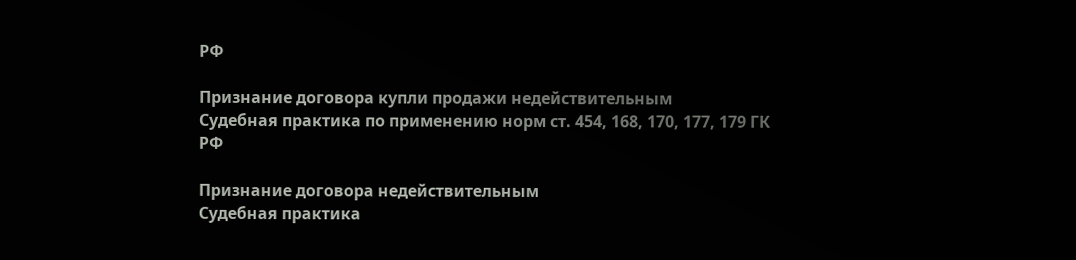РФ

Признание договора купли продажи недействительным
Судебная практика по применению норм ст. 454, 168, 170, 177, 179 ГК РФ

Признание договора недействительным
Судебная практика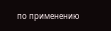по применению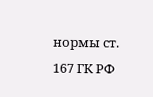нормы ст. 167 ГК РФ